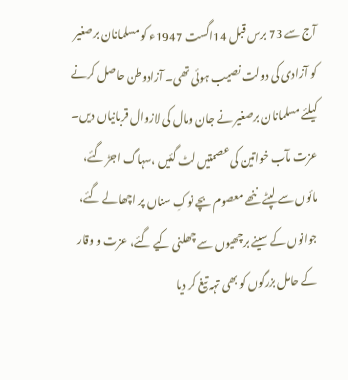آج سے 73 برس قبل 14اگست 1947ء کو مسلمانان برصغیر کو آزادی کی دولت نصیب ہوئی تھی۔ آزادوطن حاصل کرنے کیلئے مسلمانان برصغیر نے جان ومال کی لازوال قربانیاں دیں۔ عزت مآب خواتین کی عصمتیں لٹ گئیں ،سہاگ اجڑ گئے، مائوں سے لپٹے ننھے معصوم بچے نوکِ سناں پر اچھالے گئے، جوانوں کے سینے برچھیوں سے چھلنی کیے گئے، عزت و وقار کے حامل بزرگوں کو بھی تہہ تیغ کر دیا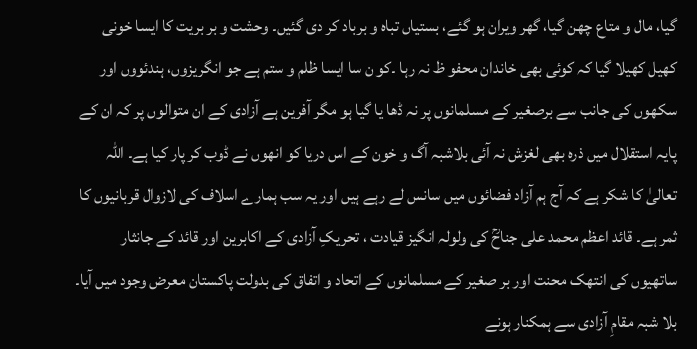گیا، مال و متاع چھن گیا، گھر ویران ہو گئے، بستیاں تباہ و برباد کر دی گئیں۔ وحشت و بر بریت کا ایسا خونی کھیل کھیلا گیا کہ کوئی بھی خاندان محفو ظ نہ رہا ۔کو ن سا ایسا ظلم و ستم ہے جو انگریزوں، ہندئووں اور سکھوں کی جانب سے برصغیر کے مسلمانوں پر نہ ڈھا یا گیا ہو مگر آفرین ہے آزادی کے ان متوالوں پر کہ ان کے پایہ استقلال میں ذرہ بھی لغزش نہ آئی بلاشبہ آگ و خون کے اس دریا کو انھوں نے ڈوب کر پار کیا ہے۔ اللہ تعالیٰ کا شکر ہے کہ آج ہم آزاد فضائوں میں سانس لے رہے ہیں اور یہ سب ہمارے اسلاف کی لازوال قربانیوں کا ثمر ہے۔ قائد اعظم محمد علی جناحؒ کی ولولہ انگیز قیادت ، تحریکِ آزادی کے اکابرین اور قائد کے جانثار ساتھیوں کی انتھک محنت اور بر صغیر کے مسلمانوں کے اتحاد و اتفاق کی بدولت پاکستان معرض وجود میں آیا۔
بلا شبہ مقامِ آزادی سے ہمکنار ہونے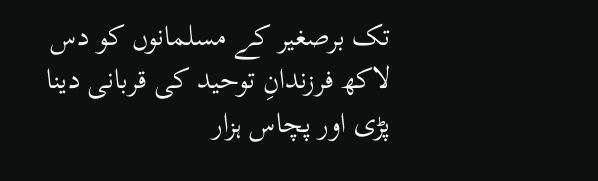تک برصغیر کے مسلمانوں کو دس لاکھ فرزندانِ توحید کی قربانی دینا پڑی اور پچاس ہزار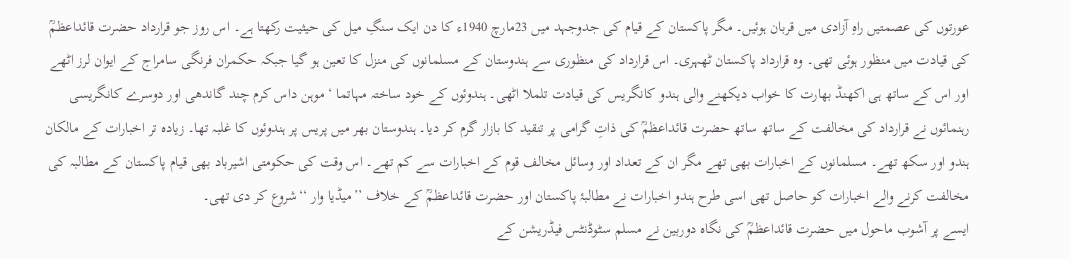عورتوں کی عصمتیں راہِ آزادی میں قربان ہوئیں۔ مگر پاکستان کے قیام کی جدوجہد میں 23مارچ 1940ء کا دن ایک سنگِ میل کی حیثیت رکھتا ہے۔ اس روز جو قرارداد حضرت قائداعظمؒ کی قیادت میں منظور ہوئی تھی۔ وہ قرارداد پاکستان ٹھہری۔ اس قرارداد کی منظوری سے ہندوستان کے مسلمانوں کی منزل کا تعین ہو گیا جبکہ حکمران فرنگی سامراج کے ایوان لرز اٹھے اور اس کے ساتھ ہی اکھنڈ بھارت کا خواب دیکھنے والی ہندو کانگریس کی قیادت تلملا اٹھی۔ ہندوئوں کے خود ساختہ مہاتما ‘ موہن داس کرم چند گاندھی اور دوسرے کانگریسی رہنمائوں نے قرارداد کی مخالفت کے ساتھ ساتھ حضرت قائداعظمؒ کی ذاتِ گرامی پر تنقید کا بازار گرم کر دیا۔ ہندوستان بھر میں پریس پر ہندوئوں کا غلبہ تھا۔ زیادہ تر اخبارات کے مالکان ہندو اور سکھ تھے۔ مسلمانوں کے اخبارات بھی تھے مگر ان کے تعداد اور وسائل مخالف قوم کے اخبارات سے کم تھے۔ اس وقت کی حکومتی اشیرباد بھی قیام پاکستان کے مطالبہ کی مخالفت کرنے والے اخبارات کو حاصل تھی اسی طرح ہندو اخبارات نے مطالبۂ پاکستان اور حضرت قائداعظمؒ کے خلاف ’’میڈیا وار ‘‘شروع کر دی تھی۔
ایسے پر آشوب ماحول میں حضرت قائداعظمؒ کی نگاہ دوربین نے مسلم سٹوڈنٹس فیڈریشن کے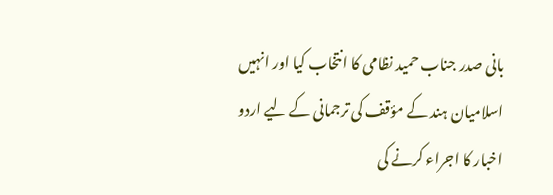بانی صدر جناب حمید نظامی کا انتخاب کیا اور انہیں اسلامیان ہند کے مؤقف کی ترجمانی کے لیے اردو اخبار کا اجراء کرنے کی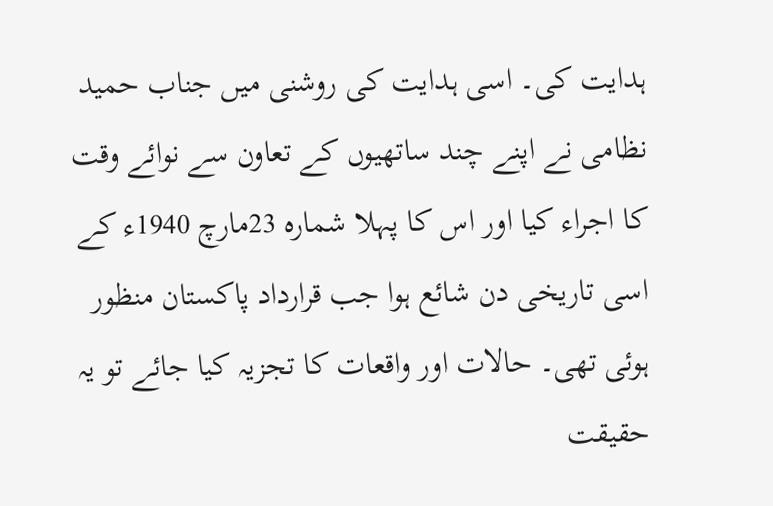ہدایت کی۔ اسی ہدایت کی روشنی میں جناب حمید نظامی نے اپنے چند ساتھیوں کے تعاون سے نوائے وقت کا اجراء کیا اور اس کا پہلا شمارہ 23مارچ 1940ء کے اسی تاریخی دن شائع ہوا جب قرارداد پاکستان منظور ہوئی تھی۔ حالات اور واقعات کا تجزیہ کیا جائے تو یہ حقیقت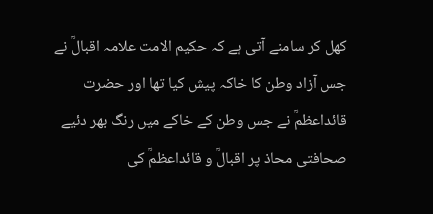کھل کر سامنے آتی ہے کہ حکیم الامت علامہ اقبالؒ نے جس آزاد وطن کا خاکہ پیش کیا تھا اور حضرت قائداعظمؒ نے جس وطن کے خاکے میں رنگ بھر دئیے صحافتی محاذ پر اقبالؒ و قائداعظمؒ کی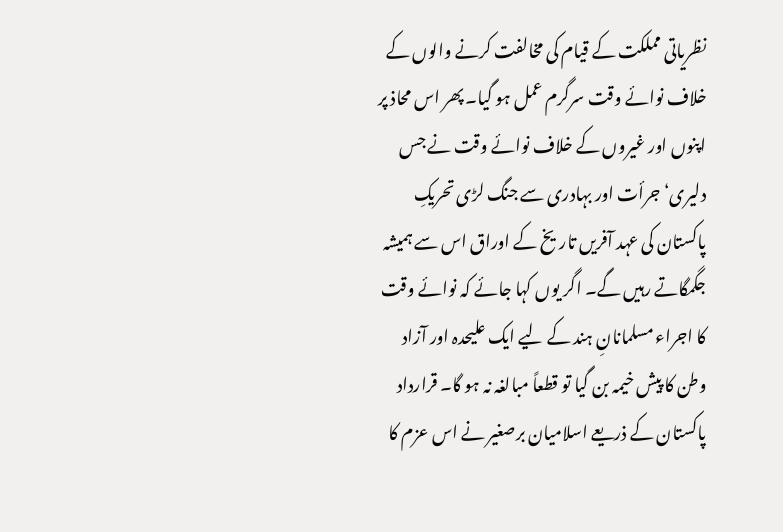نظریاتی مملکت کے قیام کی مخالفت کرنے والوں کے خلاف نوائے وقت سرگرم عمل ہو گیا۔ پھر اس محاذ پر اپنوں اور غیروں کے خلاف نوائے وقت نے جس دلیری‘ جرأت اور بہادری سے جنگ لڑی تحریکِ پاکستان کی عہد آفریں تاریخ کے اوراق اس سے ہمیشہ جگمگاتے رہیں گے۔ اگر یوں کہا جائے کہ نوائے وقت کا اجراء مسلمانانِ ہند کے لیے ایک علیحدہ اور آزاد وطن کا پیش خیمہ بن گیا تو قطعاً مبالغہ نہ ہو گا۔ قرارداد پاکستان کے ذریعے اسلامیان برصغیر نے اس عزم کا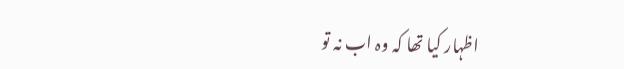اظہار کیا تھا کہ وہ اب نہ تو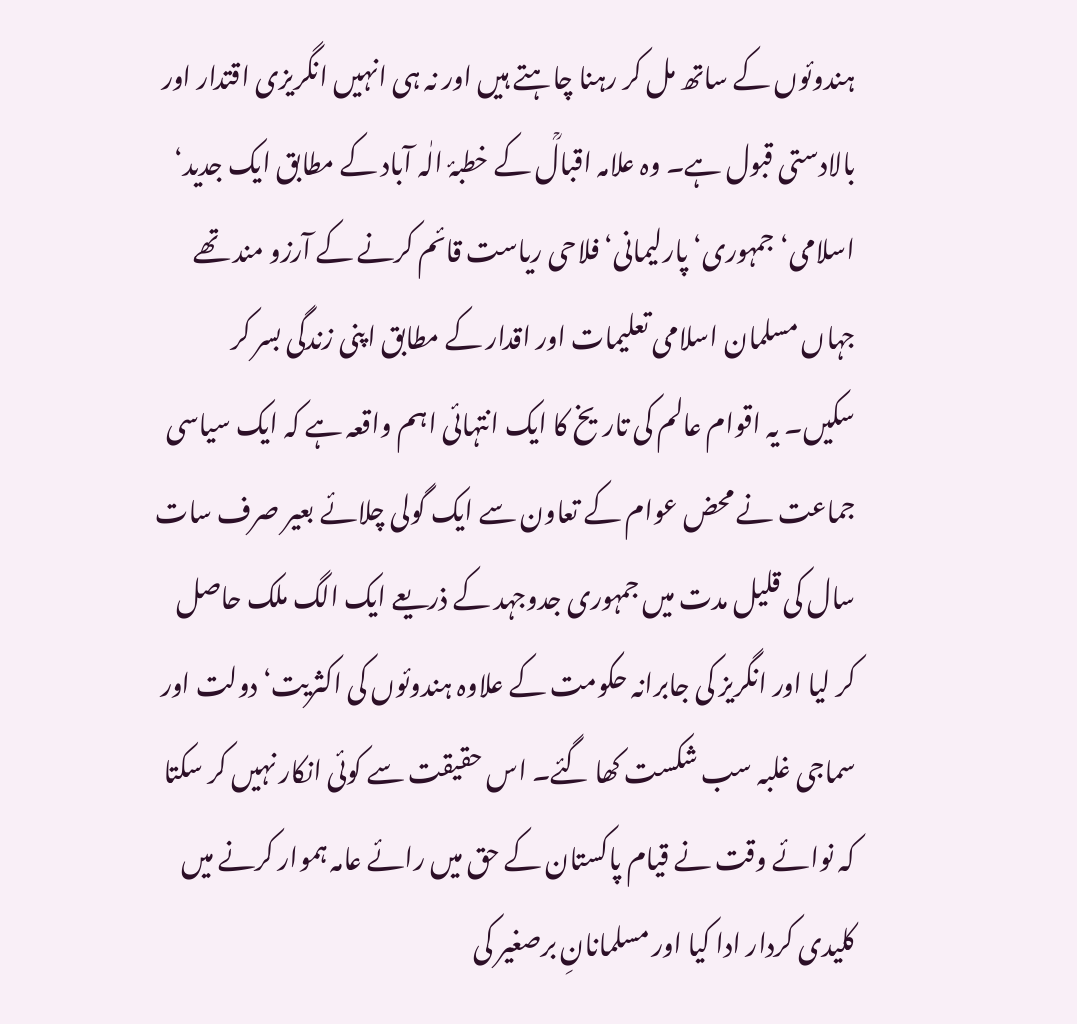ہندوئوں کے ساتھ مل کر رہنا چاہتے ہیں اور نہ ہی انہیں انگریزی اقتدار اور بالادستی قبول ہے۔ وہ علامہ اقبالؒ کے خطبۂ الٰہ آباد کے مطابق ایک جدید‘ اسلامی‘ جمہوری‘ پارلیمانی‘ فلاحی ریاست قائم کرنے کے آرزو مند تھے جہاں مسلمان اسلامی تعلیمات اور اقدار کے مطابق اپنی زندگی بسر کر سکیں۔ یہ اقوام عالم کی تاریخ کا ایک انتہائی اہم واقعہ ہے کہ ایک سیاسی جماعت نے محض عوام کے تعاون سے ایک گولی چلائے بعیر صرف سات سال کی قلیل مدت میں جمہوری جدوجہد کے ذریعے ایک الگ ملک حاصل کر لیا اور انگریز کی جابرانہ حکومت کے علاوہ ہندوئوں کی اکثریت‘ دولت اور سماجی غلبہ سب شکست کھا گئے۔ اس حقیقت سے کوئی انکار نہیں کر سکتا کہ نوائے وقت نے قیام پاکستان کے حق میں رائے عامہ ہموار کرنے میں کلیدی کردار ادا کیا اور مسلمانانِ برصغیر کی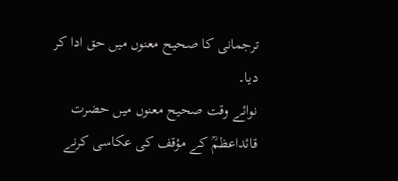ترجمانی کا صحیح معنوں میں حق ادا کر دیا۔
نوائے وقت صحیح معنوں میں حضرت قائداعظمؒ کے مؤقف کی عکاسی کرنے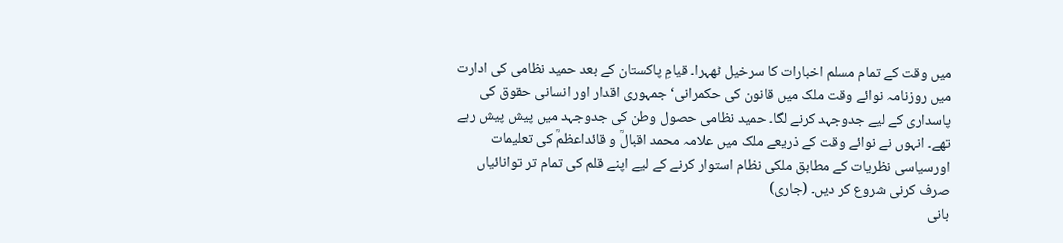میں وقت کے تمام مسلم اخبارات کا سرخیل ٹھہرا۔ قیامِ پاکستان کے بعد حمید نظامی کی ادارت میں روزنامہ نوائے وقت ملک میں قانون کی حکمرانی‘ جمہوری اقدار اور انسانی حقوق کی پاسداری کے لیے جدوجہد کرنے لگا۔ حمید نظامی حصول وطن کی جدوجہد میں پیش پیش رہے تھے۔ انہوں نے نوائے وقت کے ذریعے ملک میں علامہ محمد اقبالؒ و قائداعظمؒ کی تعلیمات اورسیاسی نظریات کے مطابق ملکی نظام استوار کرنے کے لیے اپنے قلم کی تمام تر توانائیاں صرف کرنی شروع کر دیں۔ (جاری)
بانی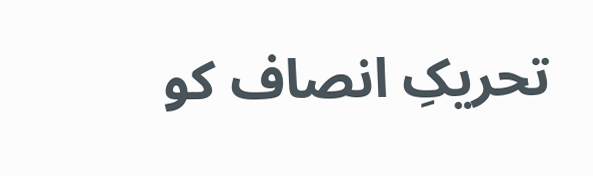تحریکِ انصاف کو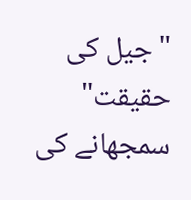"جیل کی حقیقت" سمجھانے کی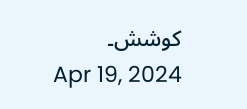کوشش۔
Apr 19, 2024